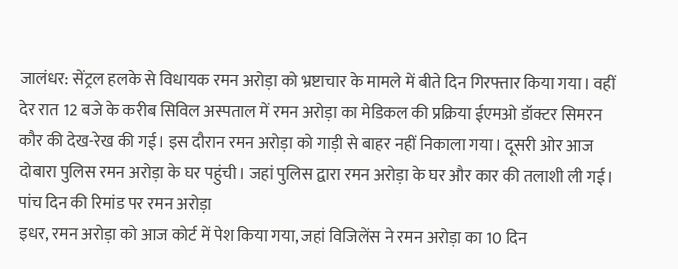जालंधर: सेंट्रल हलके से विधायक रमन अरोड़ा को भ्रष्टाचार के मामले में बीते दिन गिरफ्तार किया गया। वहीं देर रात 12 बजे के करीब सिविल अस्पताल में रमन अरोड़ा का मेडिकल की प्रक्रिया ईएमओ डॉक्टर सिमरन कौर की देख-रेख की गई। इस दौरान रमन अरोड़ा को गाड़ी से बाहर नहीं निकाला गया। दूसरी ओर आज दोबारा पुलिस रमन अरोड़ा के घर पहुंची। जहां पुलिस द्वारा रमन अरोड़ा के घर और कार की तलाशी ली गई।
पांच दिन की रिमांड पर रमन अरोड़ा
इधर, रमन अरोड़ा को आज कोर्ट में पेश किया गया, जहां विजिलेंस ने रमन अरोड़ा का 10 दिन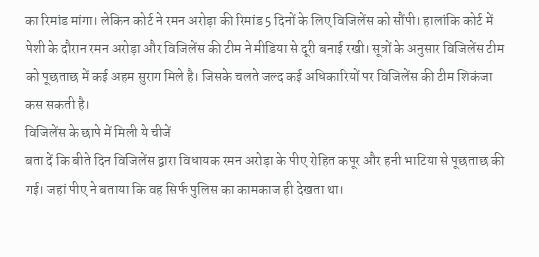का रिमांड मांगा। लेकिन कोर्ट ने रमन अरोड़ा की रिमांड 5 दिनों के लिए विजिलेंस को सौंपी। हालांकि कोर्ट में पेशी के दौरान रमन अरोड़ा और विजिलेंस की टीम ने मीडिया से दूरी बनाई रखी। सूत्रों के अनुसार विजिलेंस टीम को पूछताछ में कई अहम सुराग मिले है। जिसके चलते जल्द कई अधिकारियों पर विजिलेंस की टीम शिकंजा कस सकती है।
विजिलेंस के छापे में मिली ये चीजें
बता दें कि बीते दिन विजिलेंस द्वारा विधायक रमन अरोड़ा के पीए रोहित कपूर और हनी भाटिया से पूछताछ की गई। जहां पीए ने बताया कि वह सिर्फ पुलिस का कामकाज ही देखता था।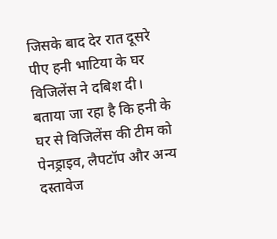जिसके बाद देर रात दूसरे पीए हनी भाटिया के घर विजिलेंस ने दबिश दी। बताया जा रहा है कि हनी के घर से विजिलेंस की टीम को पेनड्राइव, लैपटॉप और अन्य दस्तावेज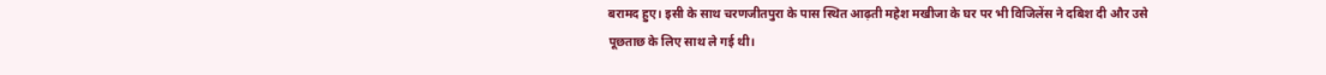बरामद हुए। इसी के साथ चरणजीतपुरा के पास स्थित आढ़ती महेश मखीजा के घर पर भी विजिलेंस ने दबिश दी और उसे पूछताछ के लिए साथ ले गई थी।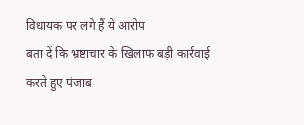विधायक पर लगे हैं ये आरोप
बता दें कि भ्रष्टाचार के खिलाफ बड़ी कार्रवाई करते हुए पंजाब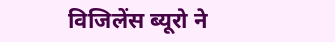विजिलेंस ब्यूरो ने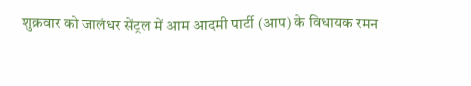शुक्रवार को जालंधर सेंट्रल में आम आदमी पार्टी (आप) के विधायक रमन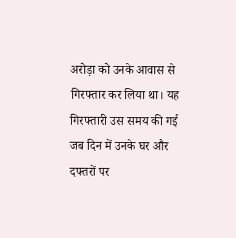अरोड़ा को उनके आवास से गिरफ्तार कर लिया था। यह गिरफ्तारी उस समय की गई जब दिन में उनके घर और दफ्तरों पर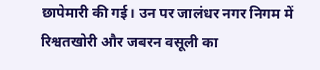छापेमारी की गई। उन पर जालंधर नगर निगम में रिश्वतखोरी और जबरन वसूली का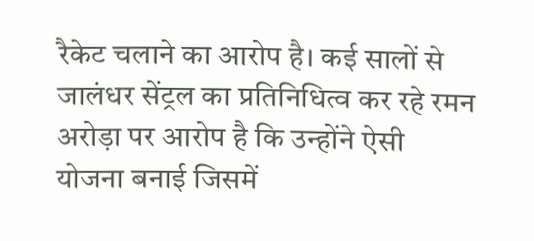रैकेट चलाने का आरोप है। कई सालों से जालंधर सेंट्रल का प्रतिनिधित्व कर रहे रमन अरोड़ा पर आरोप है कि उन्होंने ऐसी योजना बनाई जिसमें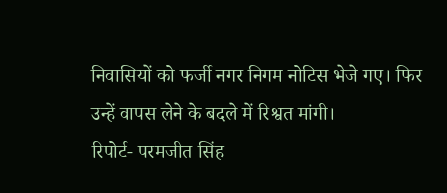निवासियों को फर्जी नगर निगम नोटिस भेजे गए। फिर उन्हें वापस लेने के बदले में रिश्वत मांगी।
रिपोर्ट- परमजीत सिंह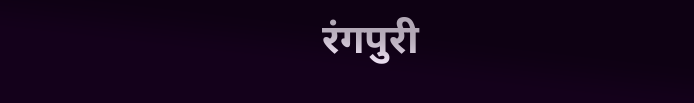रंगपुरी